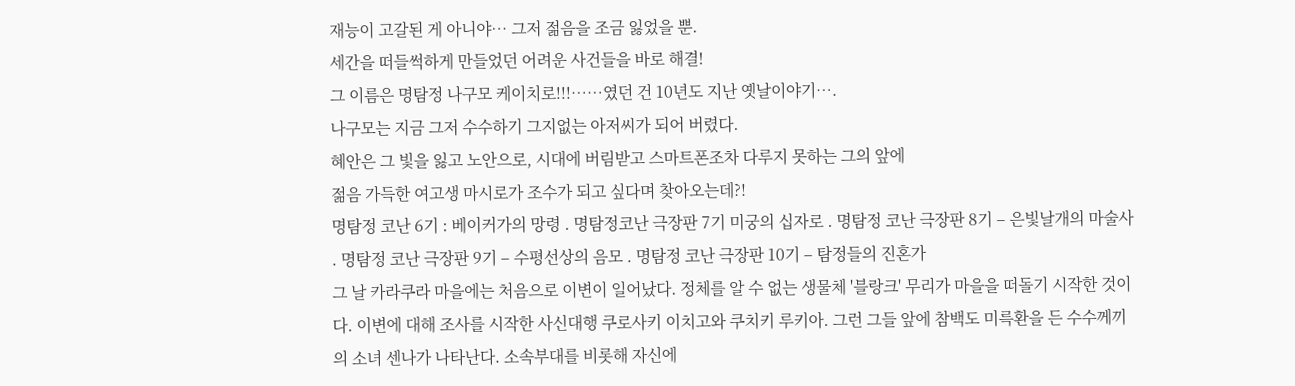재능이 고갈된 게 아니야… 그저 젊음을 조금 잃었을 뿐.
세간을 떠들썩하게 만들었던 어려운 사건들을 바로 해결!
그 이름은 명탐정 나구모 케이치로!!!……였던 건 10년도 지난 옛날이야기….
나구모는 지금 그저 수수하기 그지없는 아저씨가 되어 버렸다.
혜안은 그 빛을 잃고 노안으로, 시대에 버림받고 스마트폰조차 다루지 못하는 그의 앞에
젊음 가득한 여고생 마시로가 조수가 되고 싶다며 찾아오는데?!
명탐정 코난 6기 : 베이커가의 망령 . 명탐정코난 극장판 7기 미궁의 십자로 . 명탐정 코난 극장판 8기 – 은빛날개의 마술사 . 명탐정 코난 극장판 9기 – 수평선상의 음모 . 명탐정 코난 극장판 10기 – 탐정들의 진혼가
그 날 카라쿠라 마을에는 처음으로 이변이 일어났다. 정체를 알 수 없는 생물체 '블랑크' 무리가 마을을 떠돌기 시작한 것이다. 이변에 대해 조사를 시작한 사신대행 쿠로사키 이치고와 쿠치키 루키아. 그런 그들 앞에 참백도 미륵환을 든 수수께끼의 소녀 센나가 나타난다. 소속부대를 비롯해 자신에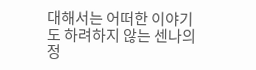대해서는 어떠한 이야기도 하려하지 않는 센나의 정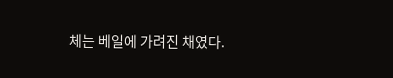체는 베일에 가려진 채였다.